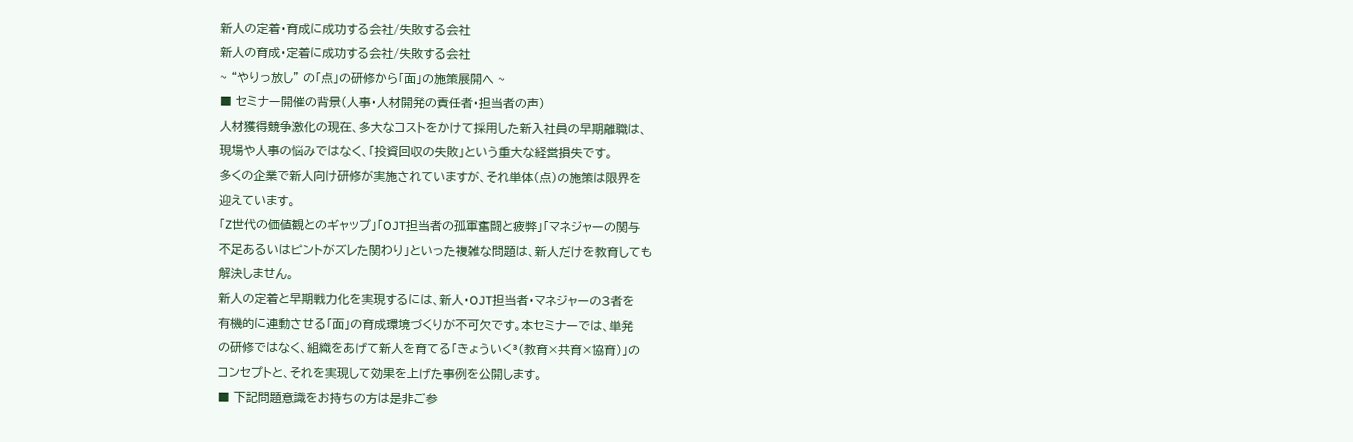新人の定着・育成に成功する会社/失敗する会社
新人の育成・定着に成功する会社/失敗する会社
~ “やりっ放し” の「点」の研修から「面」の施策展開へ ~
■ セミナー開催の背景(人事・人材開発の責任者・担当者の声)
人材獲得競争激化の現在、多大なコストをかけて採用した新入社員の早期離職は、
現場や人事の悩みではなく、「投資回収の失敗」という重大な経営損失です。
多くの企業で新人向け研修が実施されていますが、それ単体(点)の施策は限界を
迎えています。
「Z世代の価値観とのギャップ」「OJT担当者の孤軍奮闘と疲弊」「マネジャーの関与
不足あるいはピントがズレた関わり」といった複雑な問題は、新人だけを教育しても
解決しません。
新人の定着と早期戦力化を実現するには、新人・OJT担当者・マネジャーの3者を
有機的に連動させる「面」の育成環境づくりが不可欠です。本セミナーでは、単発
の研修ではなく、組織をあげて新人を育てる「きょういく³(教育×共育×協育)」の
コンセプトと、それを実現して効果を上げた事例を公開します。
■ 下記問題意識をお持ちの方は是非ご参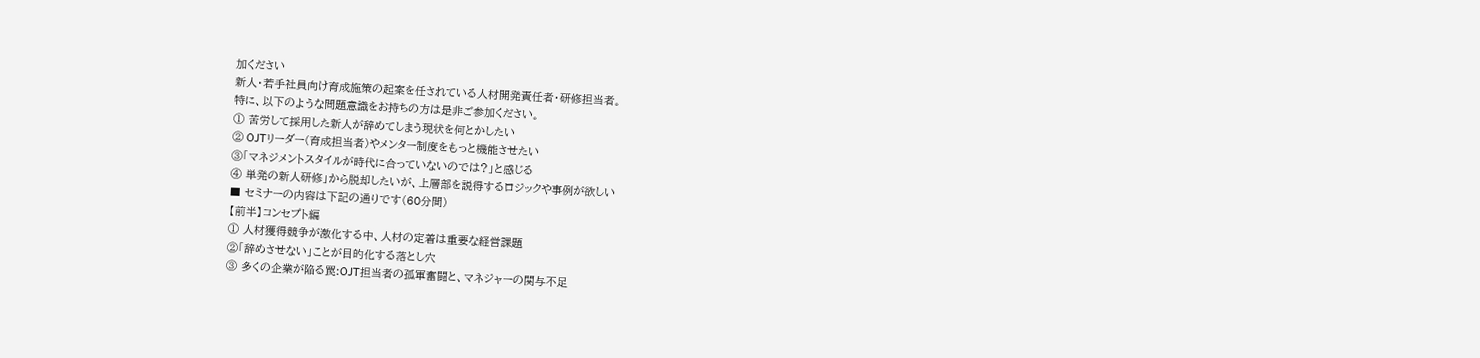加ください
新人・若手社員向け育成施策の起案を任されている人材開発責任者・研修担当者。
特に、以下のような問題意識をお持ちの方は是非ご参加ください。
① 苦労して採用した新人が辞めてしまう現状を何とかしたい
② OJTリーダー(育成担当者)やメンター制度をもっと機能させたい
③「マネジメントスタイルが時代に合っていないのでは?」と感じる
④ 単発の新人研修」から脱却したいが、上層部を説得するロジックや事例が欲しい
■ セミナーの内容は下記の通りです(60分間)
【前半】コンセプト編
① 人材獲得競争が激化する中、人材の定着は重要な経営課題
②「辞めさせない」ことが目的化する落とし穴
③ 多くの企業が陥る罠:OJT担当者の孤軍奮闘と、マネジャーの関与不足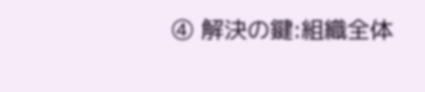④ 解決の鍵:組織全体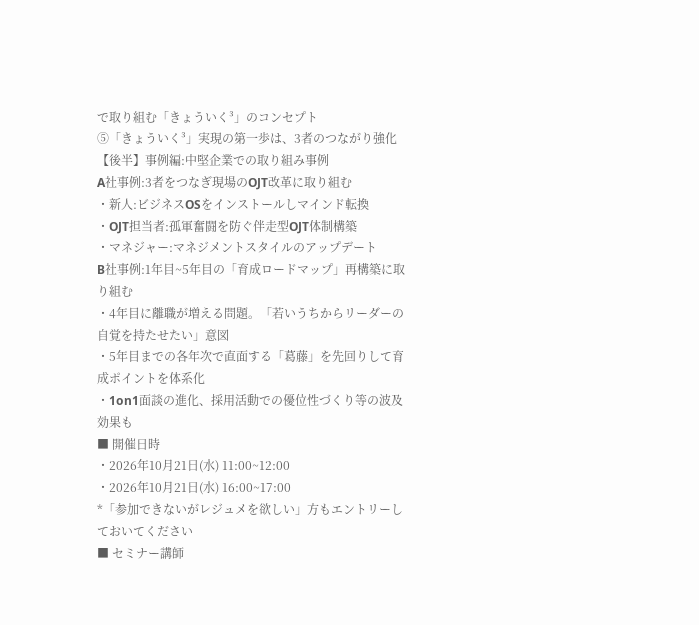で取り組む「きょういく³」のコンセプト
⑤「きょういく³」実現の第一歩は、3者のつながり強化
【後半】事例編:中堅企業での取り組み事例
A社事例:3者をつなぎ現場のOJT改革に取り組む
・新人:ビジネスOSをインストールしマインド転換
・OJT担当者:孤軍奮闘を防ぐ伴走型OJT体制構築
・マネジャー:マネジメントスタイルのアップデート
B社事例:1年目~5年目の「育成ロードマップ」再構築に取り組む
・4年目に離職が増える問題。「若いうちからリーダーの自覚を持たせたい」意図
・5年目までの各年次で直面する「葛藤」を先回りして育成ポイントを体系化
・1on1面談の進化、採用活動での優位性づくり等の波及効果も
■ 開催日時
・2026年10月21日(水) 11:00~12:00
・2026年10月21日(水) 16:00~17:00
*「参加できないがレジュメを欲しい」方もエントリーしておいてください
■ セミナー講師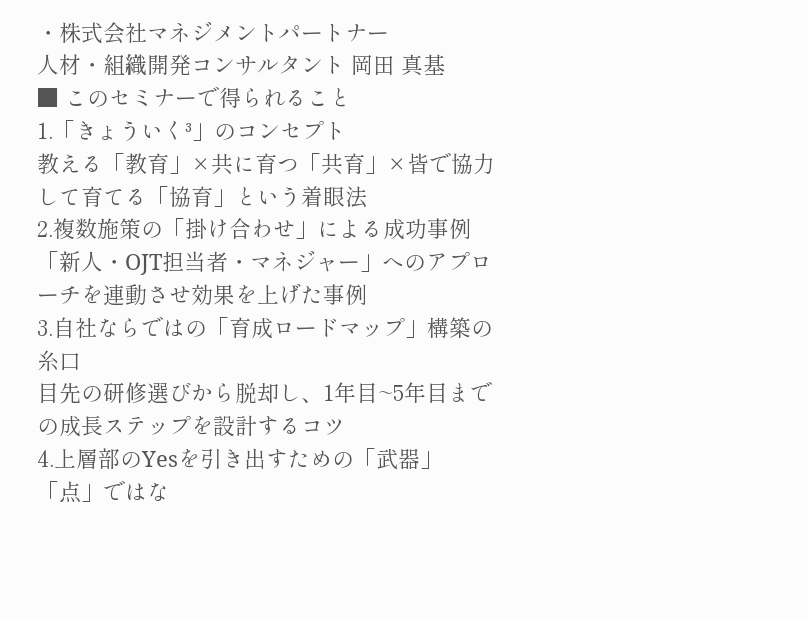・株式会社マネジメントパートナー
人材・組織開発コンサルタント 岡田 真基
■ このセミナーで得られること
1.「きょういく³」のコンセプト
教える「教育」×共に育つ「共育」×皆で協力して育てる「協育」という着眼法
2.複数施策の「掛け合わせ」による成功事例
「新人・OJT担当者・マネジャー」へのアプローチを連動させ効果を上げた事例
3.自社ならではの「育成ロードマップ」構築の糸口
目先の研修選びから脱却し、1年目~5年目までの成長ステップを設計するコツ
4.上層部のYesを引き出すための「武器」
「点」ではな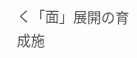く「面」展開の育成施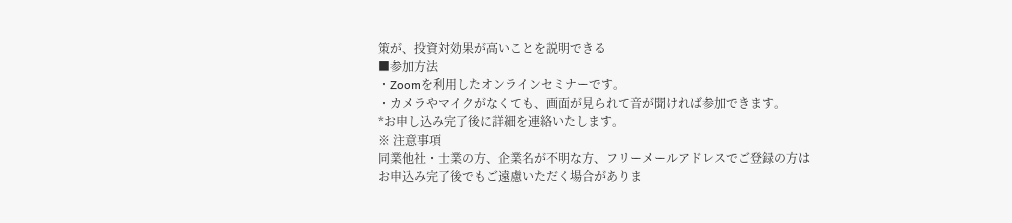策が、投資対効果が高いことを説明できる
■参加方法
・Zoomを利用したオンラインセミナーです。
・カメラやマイクがなくても、画面が見られて音が聞ければ参加できます。
*お申し込み完了後に詳細を連絡いたします。
※ 注意事項
同業他社・士業の方、企業名が不明な方、フリーメールアドレスでご登録の方は
お申込み完了後でもご遠慮いただく場合がありま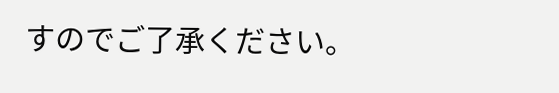すのでご了承ください。